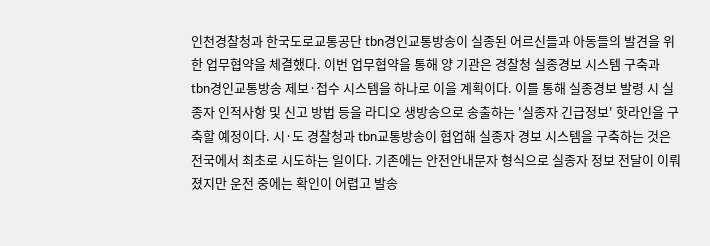인천경찰청과 한국도로교통공단 tbn경인교통방송이 실종된 어르신들과 아동들의 발견을 위한 업무협약을 체결했다. 이번 업무협약을 통해 양 기관은 경찰청 실종경보 시스템 구축과 tbn경인교통방송 제보·접수 시스템을 하나로 이을 계획이다. 이를 통해 실종경보 발령 시 실종자 인적사항 및 신고 방법 등을 라디오 생방송으로 송출하는 '실종자 긴급정보' 핫라인을 구축할 예정이다. 시·도 경찰청과 tbn교통방송이 협업해 실종자 경보 시스템을 구축하는 것은 전국에서 최초로 시도하는 일이다. 기존에는 안전안내문자 형식으로 실종자 정보 전달이 이뤄졌지만 운전 중에는 확인이 어렵고 발송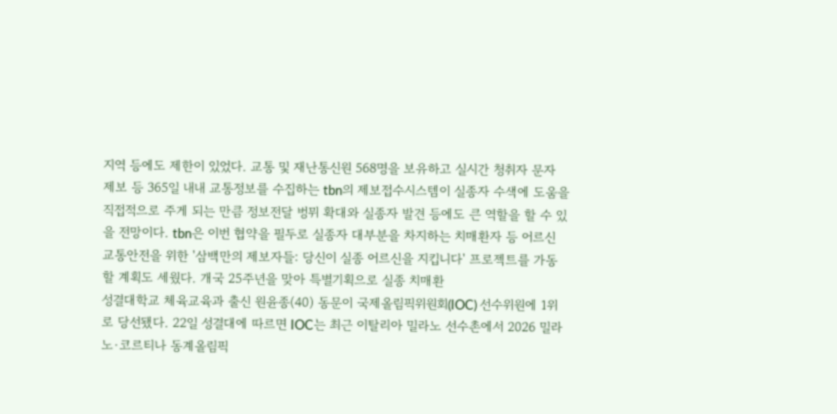지역 등에도 제한이 있었다. 교통 및 재난통신원 568명을 보유하고 실시간 청취자 문자 제보 등 365일 내내 교통정보를 수집하는 tbn의 제보접수시스템이 실종자 수색에 도움을 직접적으로 주게 되는 만큼 정보전달 벙뮈 확대와 실종자 발견 등에도 큰 역할을 할 수 있을 전망이다. tbn은 이번 협약을 필두로 실종자 대부분을 차지하는 치매환자 등 어르신 교통안전을 위한 '삼백만의 제보자들: 당신이 실종 어르신을 지킵니다' 프로젝트를 가동할 계획도 세웠다. 개국 25주년을 맞아 특별기획으로 실종 치매환
성결대학교 체육교육과 출신 원윤종(40) 동문이 국제올림픽위원회(IOC) 선수위원에 1위로 당선됐다. 22일 성결대에 따르면 IOC는 최근 이탈리아 밀라노 선수촌에서 2026 밀라노·코르티나 동계올림픽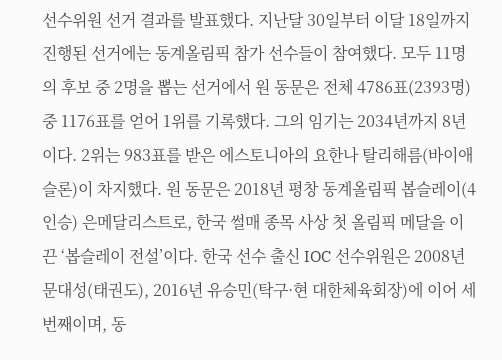선수위원 선거 결과를 발표했다. 지난달 30일부터 이달 18일까지 진행된 선거에는 동계올림픽 참가 선수들이 참여했다. 모두 11명의 후보 중 2명을 뽑는 선거에서 원 동문은 전체 4786표(2393명) 중 1176표를 얻어 1위를 기록했다. 그의 임기는 2034년까지 8년이다. 2위는 983표를 받은 에스토니아의 요한나 탈리해름(바이애슬론)이 차지했다. 원 동문은 2018년 평창 동계올림픽 봅슬레이(4인승) 은메달리스트로, 한국 썰매 종목 사상 첫 올림픽 메달을 이끈 ‘봅슬레이 전설’이다. 한국 선수 출신 IOC 선수위원은 2008년 문대성(태권도), 2016년 유승민(탁구·현 대한체육회장)에 이어 세 번째이며, 동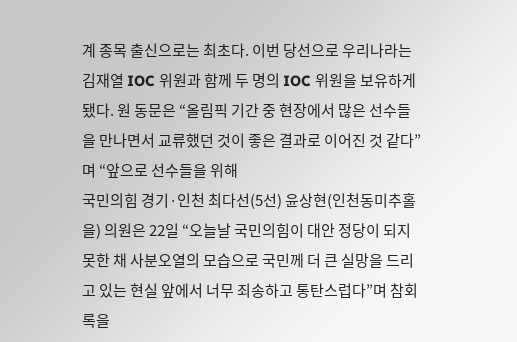계 종목 출신으로는 최초다. 이번 당선으로 우리나라는 김재열 IOC 위원과 함께 두 명의 IOC 위원을 보유하게 됐다. 원 동문은 “올림픽 기간 중 현장에서 많은 선수들을 만나면서 교류했던 것이 좋은 결과로 이어진 것 같다”며 “앞으로 선수들을 위해
국민의힘 경기·인천 최다선(5선) 윤상현(인천동미추홀을) 의원은 22일 “오늘날 국민의힘이 대안 정당이 되지 못한 채 사분오열의 모습으로 국민께 더 큰 실망을 드리고 있는 현실 앞에서 너무 죄송하고 통탄스럽다”며 참회록을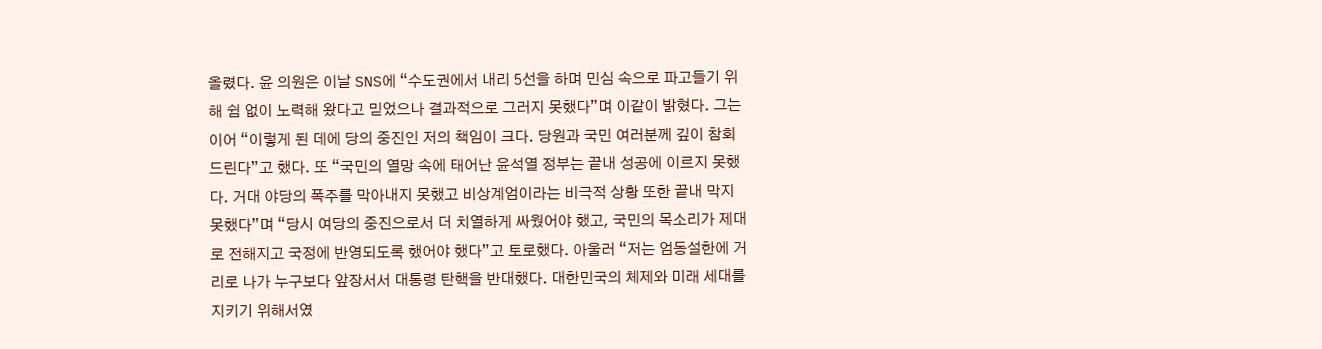올렸다. 윤 의원은 이날 SNS에 “수도권에서 내리 5선을 하며 민심 속으로 파고들기 위해 쉼 없이 노력해 왔다고 믿었으나 결과적으로 그러지 못했다”며 이같이 밝혔다. 그는 이어 “이렇게 된 데에 당의 중진인 저의 책임이 크다. 당원과 국민 여러분께 깊이 참회드린다”고 했다. 또 “국민의 열망 속에 태어난 윤석열 정부는 끝내 성공에 이르지 못했다. 거대 야당의 폭주를 막아내지 못했고 비상계엄이라는 비극적 상황 또한 끝내 막지 못했다”며 “당시 여당의 중진으로서 더 치열하게 싸웠어야 했고, 국민의 목소리가 제대로 전해지고 국정에 반영되도록 했어야 했다”고 토로했다. 아울러 “저는 엄동설한에 거리로 나가 누구보다 앞장서서 대통령 탄핵을 반대했다. 대한민국의 체제와 미래 세대를 지키기 위해서였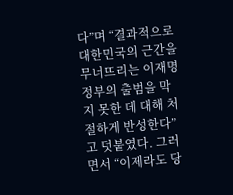다”며 “결과적으로 대한민국의 근간을 무너뜨리는 이재명 정부의 출범을 막지 못한 데 대해 처절하게 반성한다”고 덧붙였다. 그러면서 “이제라도 당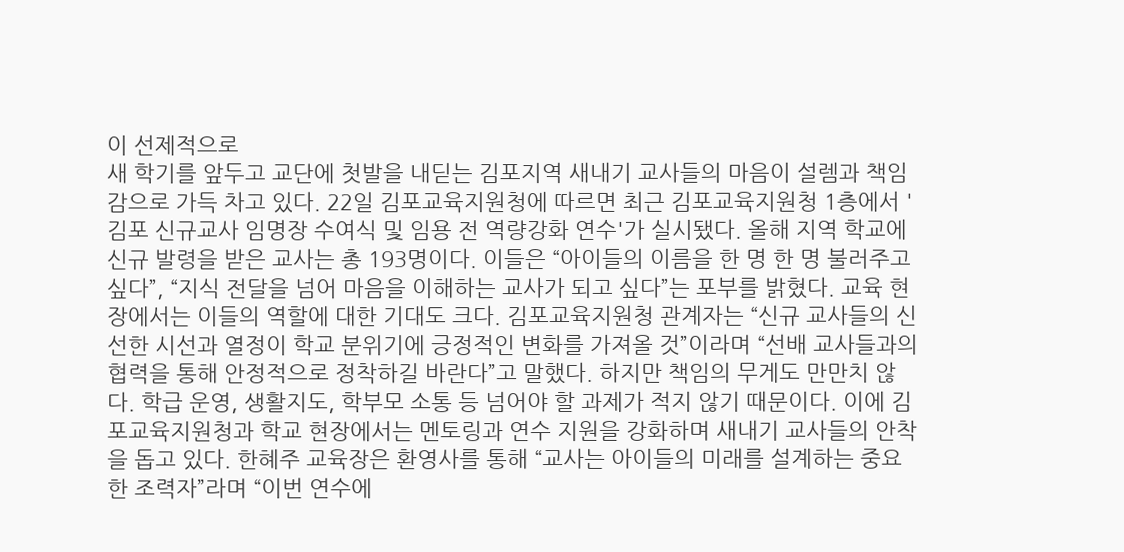이 선제적으로
새 학기를 앞두고 교단에 첫발을 내딛는 김포지역 새내기 교사들의 마음이 설렘과 책임감으로 가득 차고 있다. 22일 김포교육지원청에 따르면 최근 김포교육지원청 1층에서 '김포 신규교사 임명장 수여식 및 임용 전 역량강화 연수'가 실시됐다. 올해 지역 학교에 신규 발령을 받은 교사는 총 193명이다. 이들은 “아이들의 이름을 한 명 한 명 불러주고 싶다”, “지식 전달을 넘어 마음을 이해하는 교사가 되고 싶다”는 포부를 밝혔다. 교육 현장에서는 이들의 역할에 대한 기대도 크다. 김포교육지원청 관계자는 “신규 교사들의 신선한 시선과 열정이 학교 분위기에 긍정적인 변화를 가져올 것”이라며 “선배 교사들과의 협력을 통해 안정적으로 정착하길 바란다”고 말했다. 하지만 책임의 무게도 만만치 않다. 학급 운영, 생활지도, 학부모 소통 등 넘어야 할 과제가 적지 않기 때문이다. 이에 김포교육지원청과 학교 현장에서는 멘토링과 연수 지원을 강화하며 새내기 교사들의 안착을 돕고 있다. 한혜주 교육장은 환영사를 통해 “교사는 아이들의 미래를 설계하는 중요한 조력자”라며 “이번 연수에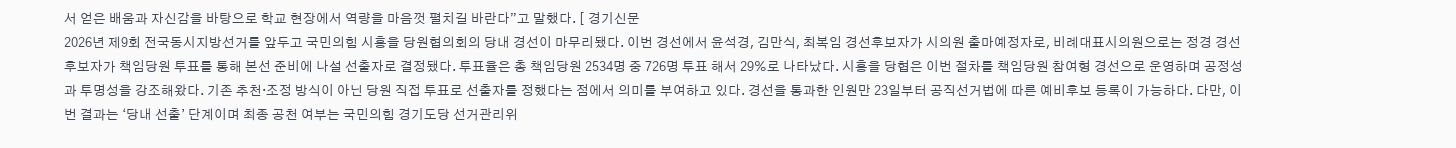서 얻은 배움과 자신감을 바탕으로 학교 현장에서 역량을 마음껏 펼치길 바란다”고 말했다. [ 경기신문
2026년 제9회 전국동시지방선거를 앞두고 국민의힘 시흥을 당원협의회의 당내 경선이 마무리됐다. 이번 경선에서 윤석경, 김만식, 최복임 경선후보자가 시의원 출마예정자로, 비례대표시의원으로는 정경 경선후보자가 책임당원 투표를 통해 본선 준비에 나설 선출자로 결정됐다. 투표율은 총 책임당원 2534명 중 726명 투표 해서 29%로 나타났다. 시흥을 당협은 이번 절차를 책임당원 참여형 경선으로 운영하며 공정성과 투명성을 강조해왔다. 기존 추천·조정 방식이 아닌 당원 직접 투표로 선출자를 정했다는 점에서 의미를 부여하고 있다. 경선을 통과한 인원만 23일부터 공직선거법에 따른 예비후보 등록이 가능하다. 다만, 이번 결과는 ‘당내 선출’ 단계이며 최종 공천 여부는 국민의힘 경기도당 선거관리위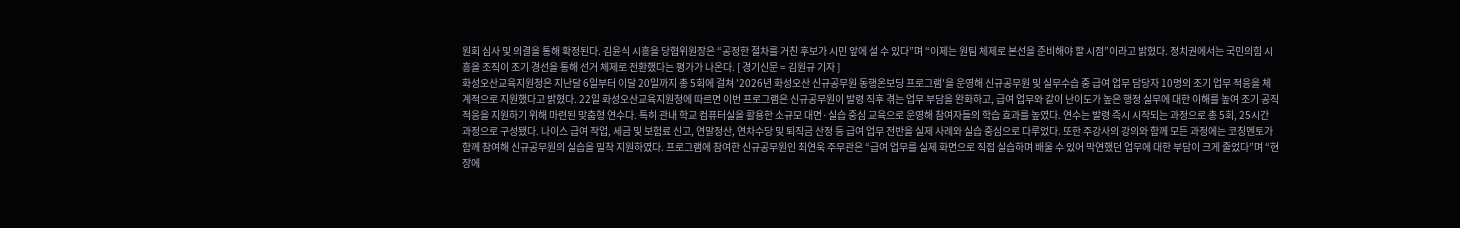원회 심사 및 의결을 통해 확정된다. 김윤식 시흥을 당협위원장은 “공정한 절차를 거친 후보가 시민 앞에 설 수 있다”며 “이제는 원팀 체제로 본선을 준비해야 할 시점”이라고 밝혔다. 정치권에서는 국민의힘 시흥을 조직이 조기 경선을 통해 선거 체제로 전환했다는 평가가 나온다. [ 경기신문 = 김원규 기자 ]
화성오산교육지원청은 지난달 6일부터 이달 20일까지 총 5회에 걸쳐 '2026년 화성오산 신규공무원 동행온보딩 프로그램'을 운영해 신규공무원 및 실무수습 중 급여 업무 담당자 10명의 조기 업무 적응을 체계적으로 지원했다고 밝혔다. 22일 화성오산교육지원청에 따르면 이번 프로그램은 신규공무원이 발령 직후 겪는 업무 부담을 완화하고, 급여 업무와 같이 난이도가 높은 행정 실무에 대한 이해를 높여 조기 공직 적응을 지원하기 위해 마련된 맞춤형 연수다. 특히 관내 학교 컴퓨터실을 활용한 소규모 대면·실습 중심 교육으로 운영해 참여자들의 학습 효과를 높였다. 연수는 발령 즉시 시작되는 과정으로 총 5회, 25시간 과정으로 구성됐다. 나이스 급여 작업, 세금 및 보험료 신고, 연말정산, 연차수당 및 퇴직금 산정 등 급여 업무 전반을 실제 사례와 실습 중심으로 다루었다. 또한 주강사의 강의와 함께 모든 과정에는 코칭멘토가 함께 참여해 신규공무원의 실습을 밀착 지원하였다. 프로그램에 참여한 신규공무원인 최연욱 주무관은 “급여 업무를 실제 화면으로 직접 실습하며 배울 수 있어 막연했던 업무에 대한 부담이 크게 줄었다”며 “현장에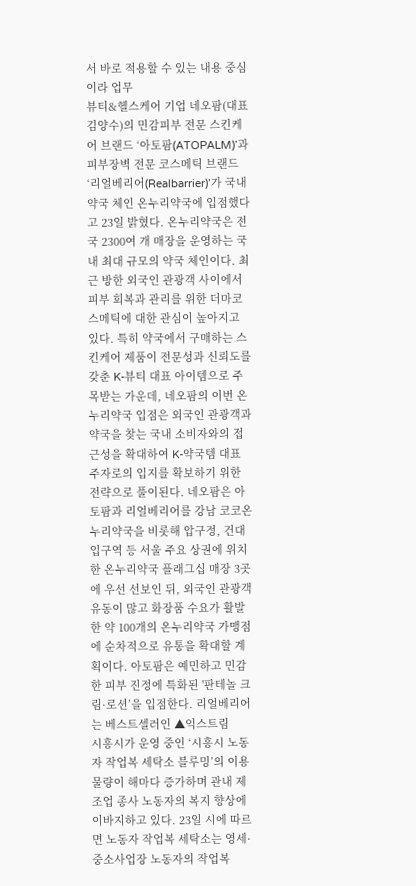서 바로 적용할 수 있는 내용 중심이라 업무
뷰티&헬스케어 기업 네오팜(대표 김양수)의 민감피부 전문 스킨케어 브랜드 ‘아토팜(ATOPALM)’과 피부장벽 전문 코스메틱 브랜드 ‘리얼베리어(Realbarrier)’가 국내 약국 체인 온누리약국에 입점했다고 23일 밝혔다. 온누리약국은 전국 2300여 개 매장을 운영하는 국내 최대 규모의 약국 체인이다. 최근 방한 외국인 관광객 사이에서 피부 회복과 관리를 위한 더마코스메틱에 대한 관심이 높아지고 있다. 특히 약국에서 구매하는 스킨케어 제품이 전문성과 신뢰도를 갖춘 K-뷰티 대표 아이템으로 주목받는 가운데, 네오팜의 이번 온누리약국 입점은 외국인 관광객과 약국을 찾는 국내 소비자와의 접근성을 확대하여 K-약국템 대표 주자로의 입지를 확보하기 위한 전략으로 풀이된다. 네오팜은 아토팜과 리얼베리어를 강남 코코온누리약국을 비롯해 압구정, 건대입구역 등 서울 주요 상권에 위치한 온누리약국 플래그십 매장 3곳에 우선 선보인 뒤, 외국인 관광객 유동이 많고 화장품 수요가 활발한 약 100개의 온누리약국 가맹점에 순차적으로 유통을 확대할 계획이다. 아토팜은 예민하고 민감한 피부 진정에 특화된 '판테놀 크림·로션’을 입점한다. 리얼베리어는 베스트셀러인 ▲익스트림
시흥시가 운영 중인 ‘시흥시 노동자 작업복 세탁소 블루밍’의 이용 물량이 해마다 증가하며 관내 제조업 종사 노동자의 복지 향상에 이바지하고 있다. 23일 시에 따르면 노동자 작업복 세탁소는 영세·중소사업장 노동자의 작업복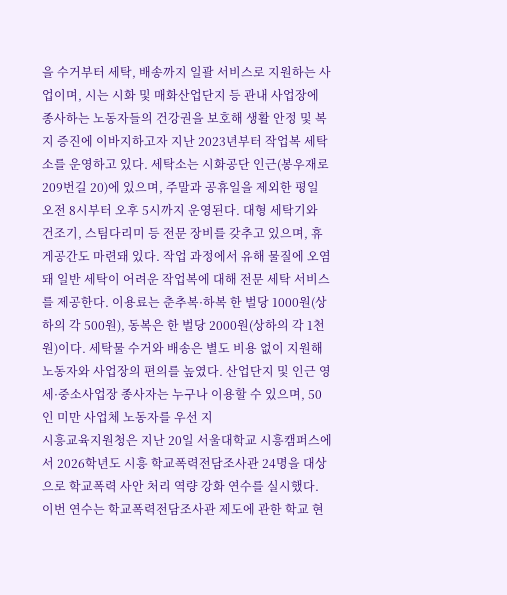을 수거부터 세탁, 배송까지 일괄 서비스로 지원하는 사업이며, 시는 시화 및 매화산업단지 등 관내 사업장에 종사하는 노동자들의 건강권을 보호해 생활 안정 및 복지 증진에 이바지하고자 지난 2023년부터 작업복 세탁소를 운영하고 있다. 세탁소는 시화공단 인근(봉우재로209번길 20)에 있으며, 주말과 공휴일을 제외한 평일 오전 8시부터 오후 5시까지 운영된다. 대형 세탁기와 건조기, 스팀다리미 등 전문 장비를 갖추고 있으며, 휴게공간도 마련돼 있다. 작업 과정에서 유해 물질에 오염돼 일반 세탁이 어려운 작업복에 대해 전문 세탁 서비스를 제공한다. 이용료는 춘추복·하복 한 벌당 1000원(상하의 각 500원), 동복은 한 벌당 2000원(상하의 각 1천 원)이다. 세탁물 수거와 배송은 별도 비용 없이 지원해 노동자와 사업장의 편의를 높였다. 산업단지 및 인근 영세·중소사업장 종사자는 누구나 이용할 수 있으며, 50인 미만 사업체 노동자를 우선 지
시흥교육지원청은 지난 20일 서울대학교 시흥캠퍼스에서 2026학년도 시흥 학교폭력전담조사관 24명을 대상으로 학교폭력 사안 처리 역량 강화 연수를 실시했다. 이번 연수는 학교폭력전담조사관 제도에 관한 학교 현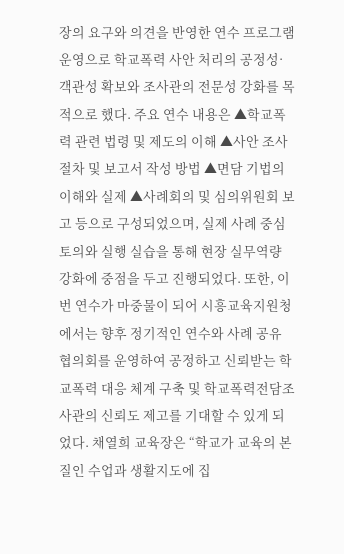장의 요구와 의견을 반영한 연수 프로그램 운영으로 학교폭력 사안 처리의 공정성·객관성 확보와 조사관의 전문성 강화를 목적으로 했다. 주요 연수 내용은 ▲학교폭력 관련 법령 및 제도의 이해 ▲사안 조사 절차 및 보고서 작성 방법 ▲면담 기법의 이해와 실제 ▲사례회의 및 심의위원회 보고 등으로 구성되었으며, 실제 사례 중심 토의와 실행 실습을 통해 현장 실무역량 강화에 중점을 두고 진행되었다. 또한, 이번 연수가 마중물이 되어 시흥교육지원청에서는 향후 정기적인 연수와 사례 공유 협의회를 운영하여 공정하고 신뢰받는 학교폭력 대응 체계 구축 및 학교폭력전담조사관의 신뢰도 제고를 기대할 수 있게 되었다. 채열희 교육장은 “학교가 교육의 본질인 수업과 생활지도에 집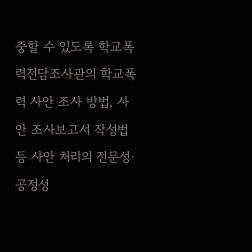중할 수 있도록 학교폭력전담조사관의 학교폭력 사안 조사 방법, 사안 조사보고서 작성법 등 사안 처리의 전문성·공정성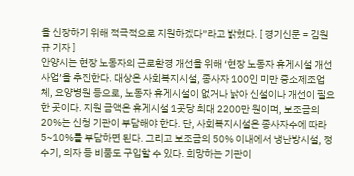을 신장하기 위해 적극적으로 지원하겠다”라고 밝혔다. [ 경기신문 = 김원규 기자 ]
안양시는 현장 노동자의 근로환경 개선을 위해 ‘현장 노동자 휴게시설 개선사업’을 추진한다. 대상은 사회복지시설, 종사자 100인 미만 중소제조업체, 요양병원 등으로, 노동자 휴게시설이 없거나 낡아 신설이나 개선이 필요한 곳이다. 지원 금액은 휴게시설 1곳당 최대 2200만 원이며, 보조금의 20%는 신청 기관이 부담해야 한다. 단, 사회복지시설은 종사자수에 따라 5~10%를 부담하면 된다. 그리고 보조금의 50% 이내에서 냉난방시설, 정수기, 의자 등 비품도 구입할 수 있다. 희망하는 기관이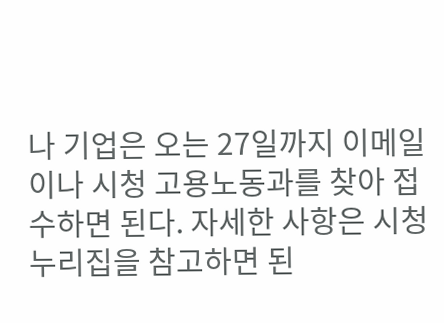나 기업은 오는 27일까지 이메일이나 시청 고용노동과를 찾아 접수하면 된다. 자세한 사항은 시청 누리집을 참고하면 된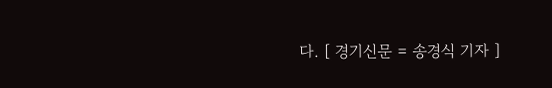다. [ 경기신문 = 송경식 기자 ]